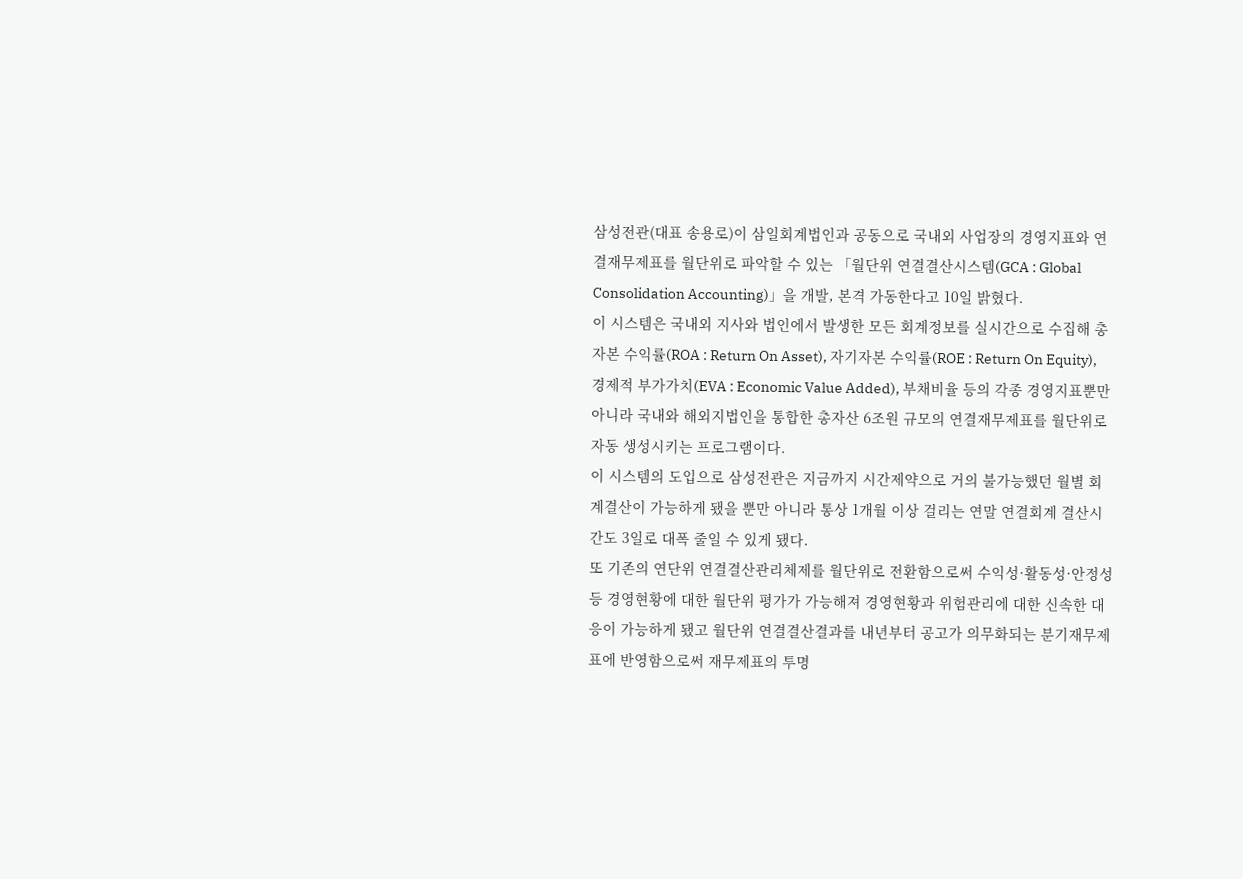삼성전관(대표 송용로)이 삼일회계법인과 공동으로 국내외 사업장의 경영지표와 연결재무제표를 월단위로 파악할 수 있는 「월단위 연결결산시스템(GCA : Global Consolidation Accounting)」을 개발, 본격 가동한다고 10일 밝혔다.
이 시스템은 국내외 지사와 법인에서 발생한 모든 회계정보를 실시간으로 수집해 총자본 수익률(ROA : Return On Asset), 자기자본 수익률(ROE : Return On Equity), 경제적 부가가치(EVA : Economic Value Added), 부채비율 등의 각종 경영지표뿐만 아니라 국내와 해외지법인을 통합한 총자산 6조원 규모의 연결재무제표를 월단위로 자동 생성시키는 프로그램이다.
이 시스템의 도입으로 삼성전관은 지금까지 시간제약으로 거의 불가능했던 월별 회계결산이 가능하게 됐을 뿐만 아니라 통상 1개월 이상 걸리는 연말 연결회계 결산시간도 3일로 대폭 줄일 수 있게 됐다.
또 기존의 연단위 연결결산관리체제를 월단위로 전환함으로써 수익성·활동성·안정성 등 경영현황에 대한 월단위 평가가 가능해져 경영현황과 위험관리에 대한 신속한 대응이 가능하게 됐고 월단위 연결결산결과를 내년부터 공고가 의무화되는 분기재무제표에 반영함으로써 재무제표의 투명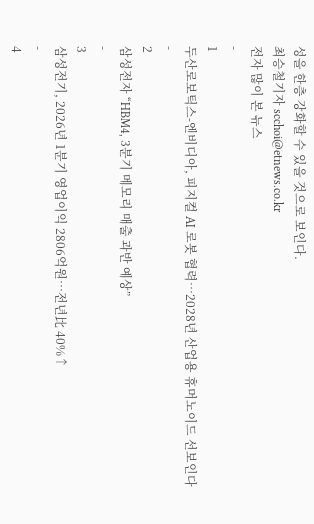성을 한층 강화할 수 있을 것으로 보인다.
최승철기자 scchoi@etnews.co.kr
전자 많이 본 뉴스
-
1
두산로보틱스-엔비디아, 피지컬 AI 로봇 협력…2028년 산업용 휴머노이드 선보인다
-
2
삼성전자 “HBM4, 3분기 메모리 매출 과반 예상”
-
3
삼성전기, 2026년 1분기 영업이익 2806억원…전년比 40%↑
-
4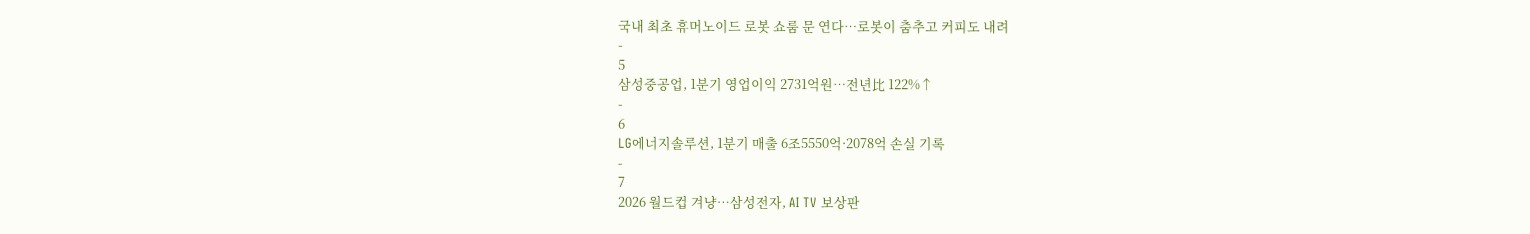국내 최초 휴머노이드 로봇 쇼룸 문 연다…로봇이 춤추고 커피도 내려
-
5
삼성중공업, 1분기 영업이익 2731억원…전년比 122%↑
-
6
LG에너지솔루션, 1분기 매출 6조5550억·2078억 손실 기록
-
7
2026 월드컵 겨냥…삼성전자, AI TV 보상판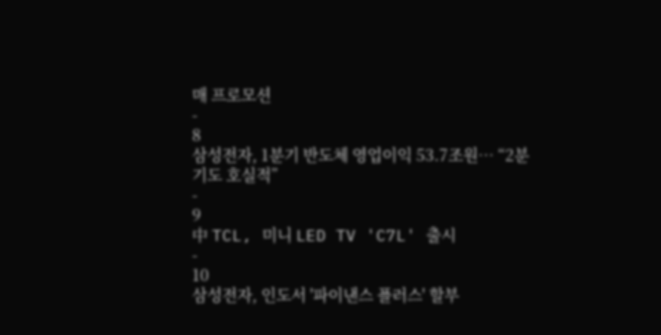매 프로모션
-
8
삼성전자, 1분기 반도체 영업이익 53.7조원… “2분기도 호실적”
-
9
中 TCL, 미니 LED TV 'C7L' 출시
-
10
삼성전자, 인도서 '파이낸스 플러스' 할부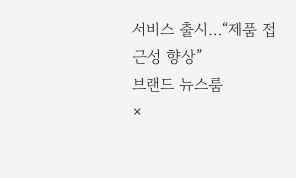서비스 출시…“제품 접근성 향상”
브랜드 뉴스룸
×